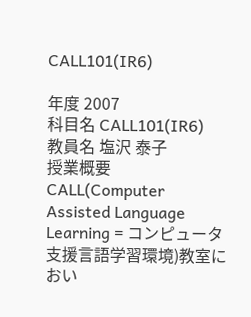CALL101(IR6)

年度 2007
科目名 CALL101(IR6)
教員名 塩沢 泰子
授業概要 CALL(Computer Assisted Language Learning = コンピュータ支援言語学習環境)教室におい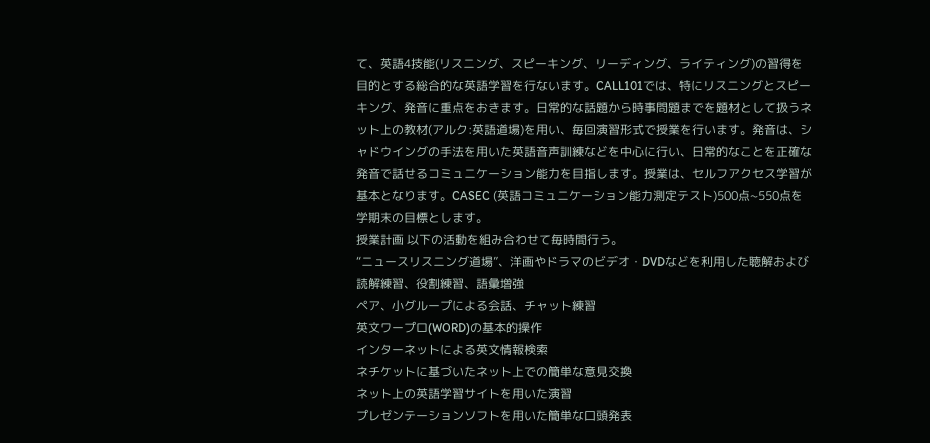て、英語4技能(リスニング、スピーキング、リーディング、ライティング)の習得を目的とする総合的な英語学習を行ないます。CALL101では、特にリスニングとスピーキング、発音に重点をおきます。日常的な話題から時事問題までを題材として扱うネット上の教材(アルク:英語道場)を用い、毎回演習形式で授業を行います。発音は、シャドウイングの手法を用いた英語音声訓練などを中心に行い、日常的なことを正確な発音で話せるコミュニケーション能力を目指します。授業は、セルフアクセス学習が基本となります。CASEC (英語コミュニケーション能力測定テスト)500点~550点を学期末の目標とします。
授業計画 以下の活動を組み合わせて毎時間行う。
“ニュースリスニング道場”、洋画やドラマのビデオ・DVDなどを利用した聴解および読解練習、役割練習、語彙増強
ペア、小グループによる会話、チャット練習
英文ワープロ(WORD)の基本的操作
インターネットによる英文情報検索
ネチケットに基づいたネット上での簡単な意見交換
ネット上の英語学習サイトを用いた演習
プレゼンテーションソフトを用いた簡単な口頭発表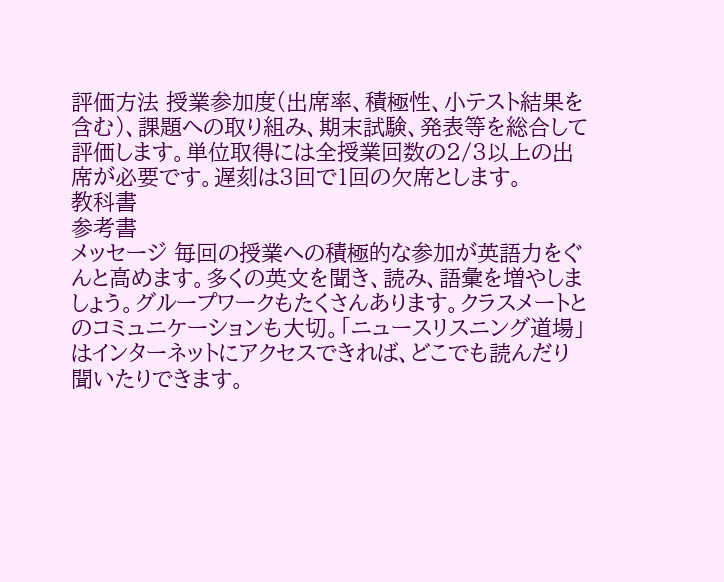評価方法 授業参加度(出席率、積極性、小テスト結果を含む)、課題への取り組み、期末試験、発表等を総合して評価します。単位取得には全授業回数の2/3以上の出席が必要です。遅刻は3回で1回の欠席とします。
教科書
参考書
メッセージ 毎回の授業への積極的な参加が英語力をぐんと高めます。多くの英文を聞き、読み、語彙を増やしましょう。グループワークもたくさんあります。クラスメートとのコミュニケーションも大切。「ニュースリスニング道場」はインターネットにアクセスできれば、どこでも読んだり聞いたりできます。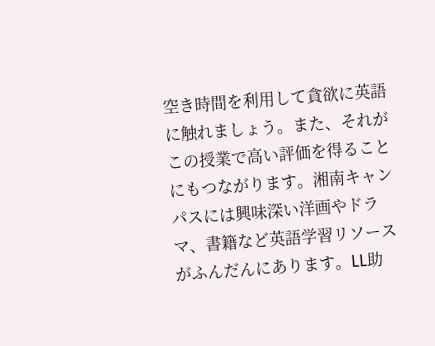空き時間を利用して貪欲に英語に触れましょう。また、それがこの授業で高い評価を得ることにもつながります。湘南キャンパスには興味深い洋画やドラマ、書籍など英語学習リソースがふんだんにあります。LL助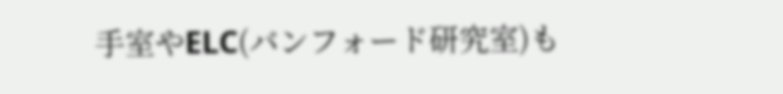手室やELC(バンフォード研究室)も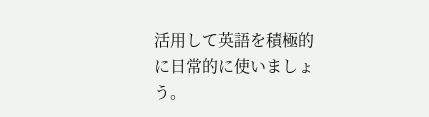活用して英語を積極的に日常的に使いましょう。